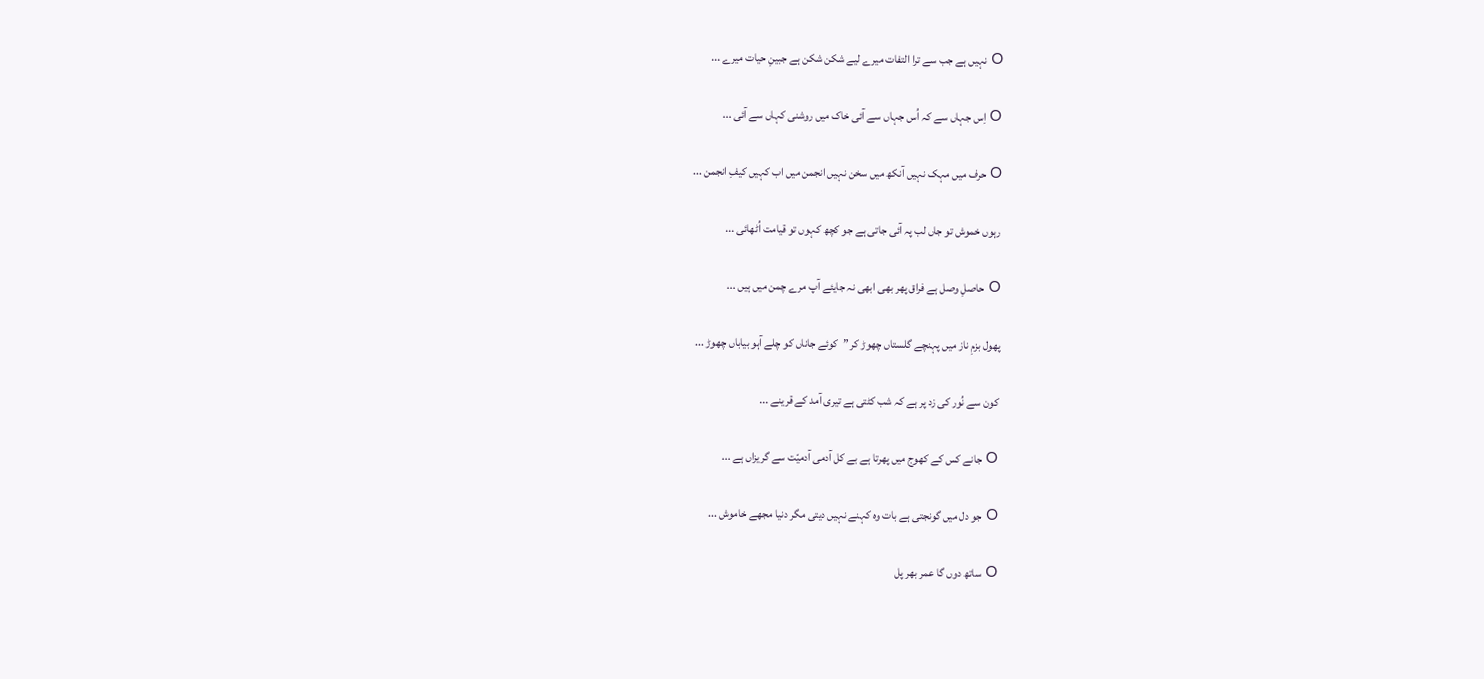O نہیں ہے جب سے ترا التفات میرے لیے شکن شکن ہے جبینِ حیات میرے ...

O اِس جہاں سے کہ اُس جہاں سے آئی خاک میں روشنی کہاں سے آئی ...

O حرف میں مہک نہیں آنکھ میں سخن نہیں انجمن میں اب کہیں کیفِ انجمن ...

رہوں خموش تو جاں لب پہ آئی جاتی ہے جو کچھ کہوں تو قیامت اُٹھائی ...

O حاصلِ وصل ہے فراق پھر بھی ابھی نہ جایئے آپ مرے چمن میں ہیں ...

پھول بزمِ ناز میں پہنچے گلستاں چھوڑ کر ”کوئے جاناں کو چلے آہو بیاباں چھوڑ ...

کون سے نُور کی زد پر ہے کہ شب کٹتی ہے تیری آمد کے قرینے ...

O جانے کس کے کھوج میں پھرتا ہے بے کل آدمی آدمیّت سے گریزاں ہے ...

O جو دل میں گونجتی ہے بات وہ کہنے نہیں دیتی مگر دنیا مجھے خاموش ...

O ساتھ دوں گا عمر بھر پل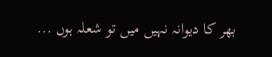بھر کا دیوانہ نہیں میں تو شعلہ ہوں ...